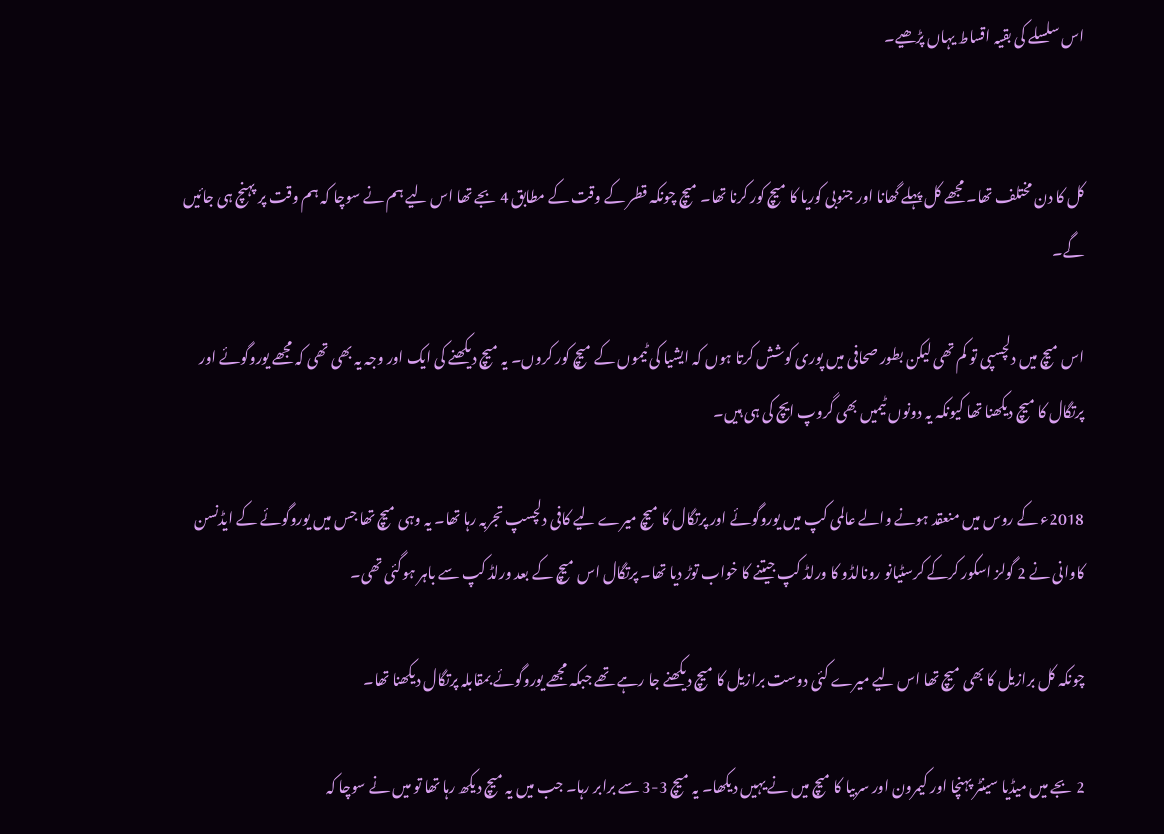اس سلسلے کی بقیہ اقساط یہاں پڑھیے۔


کل کا دن مختلف تھا۔ مجھے کل پہلے گھانا اور جنوبی کوریا کا میچ کور کرنا تھا۔ میچ چونکہ قطر کے وقت کے مطابق 4 بجے تھا اس لیے ہم نے سوچا کہ ہم وقت پر پہنچ ہی جائیں گے۔

اس میچ میں دلچسپی تو کم تھی لیکن بطور صحافی میں پوری کوشش کرتا ہوں کہ ایشیا کی ٹیموں کے میچ کور کروں۔ یہ میچ دیکھنے کی ایک اور وجہ یہ بھی تھی کہ مجھے یوروگوئے اور پرتگال کا میچ دیکھنا تھا کیونکہ یہ دونوں ٹیمیں بھی گروپ ایچ کی ہی ہیں۔

2018ء کے روس میں منعقد ہونے والے عالمی کپ میں یوروگوئے اور پرتگال کا میچ میرے لیے کافی دلچسپ تجربہ رہا تھا۔ یہ وہی میچ تھا جس میں یوروگوئے کے ایڈنسن کاوانی نے 2 گولز اسکور کرکے کرسٹیانو رونالڈو کا ورلڈ کپ جیتنے کا خواب توڑ دیا تھا۔ پرتگال اس میچ کے بعد ورلڈ کپ سے باہر ہوگئی تھی۔

چونکہ کل برازیل کا بھی میچ تھا اس لیے میرے کئی دوست برازیل کا میچ دیکھنے جا رہے تھے جبکہ مجھے یوروگوئے بمقابلہ پرتگال دیکھنا تھا۔

2 بجے میں میڈیا سینٹر پہنچا اور کیمرون اور سربیا کا میچ میں نے یہیں دیکھا۔ یہ میچ 3-3 سے برابر رہا۔ جب میں یہ میچ دیکھ رہا تھا تو میں نے سوچا کہ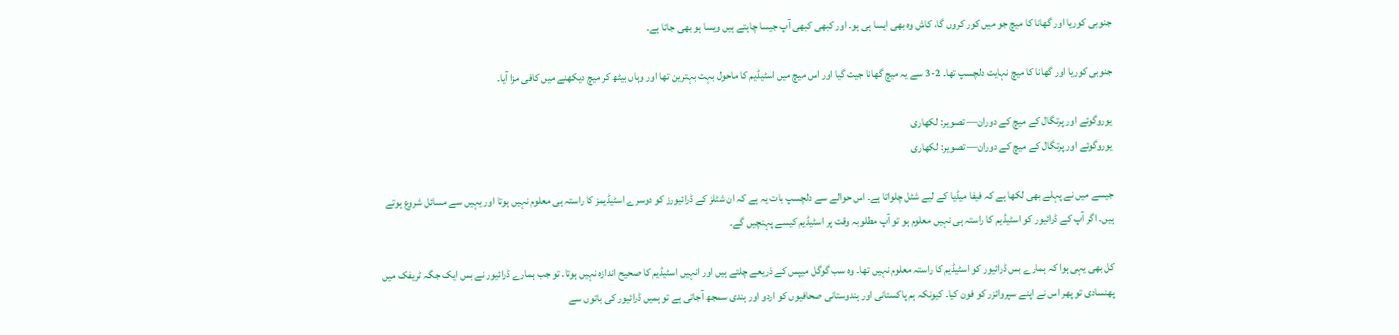جنوبی کوریا اور گھانا کا میچ جو میں کور کروں گا، کاش وہ بھی ایسا ہی ہو۔ اور کبھی کبھی آپ جیسا چاہتے ہیں ویسا ہو بھی جاتا ہے۔

جنوبی کوریا اور گھانا کا میچ نہایت دلچسپ تھا۔ 2-3 سے یہ میچ گھانا جیت گیا اور اس میچ میں اسٹیڈیم کا ماحول بہت بہترین تھا اور وہاں بیٹھ کر میچ دیکھنے میں کافی مزا آیا۔

یوروگوئے اور پرتگال کے میچ کے دوران— تصویر: لکھاری
یوروگوئے اور پرتگال کے میچ کے دوران— تصویر: لکھاری

جیسے میں نے پہلے بھی لکھا ہے کہ فیفا میڈیا کے لیے شٹل چلواتا ہے۔ اس حوالے سے دلچسپ بات یہ ہے کہ ان شٹلز کے ڈرائیورز کو دوسرے اسٹیڈیمز کا راستہ ہی معلوم نہیں ہوتا اور یہیں سے مسائل شروع ہوتے ہیں۔ اگر آپ کے ڈرائیور کو اسٹیڈیم کا راستہ ہی نہیں معلوم ہو تو آپ مطلوبہ وقت پر اسٹیڈیم کیسے پہنچیں گے۔

کل بھی یہی ہوا کہ ہمارے بس ڈرائیور کو اسٹیڈیم کا راستہ معلوم نہیں تھا۔ وہ سب گوگل میپس کے ذریعے چلتے ہیں اور انہیں اسٹیڈیم کا صحیح اندازہ نہیں ہوتا۔ تو جب ہمارے ڈرائیور نے بس ایک جگہ ٹریفک میں پھنسادی تو پھر اس نے اپنے سپروائزر کو فون کیا۔ کیونکہ ہم پاکستانی اور ہندوستانی صحافیوں کو اردو اور ہندی سمجھ آجاتی ہے تو ہمیں ڈرائیور کی باتوں سے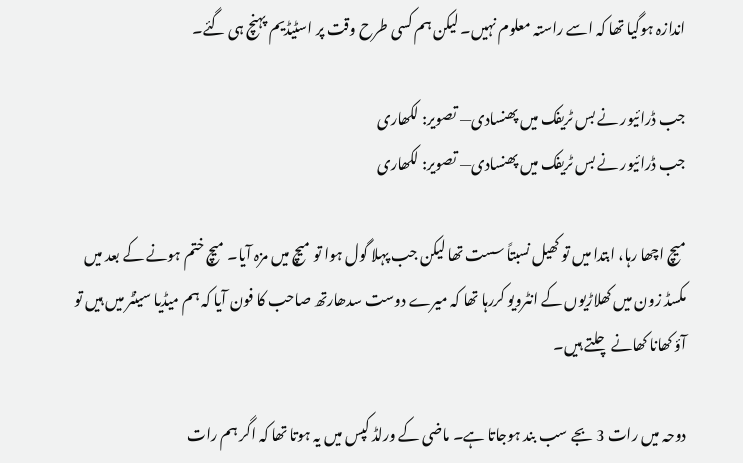اندازہ ہوگیا تھا کہ اسے راستہ معلوم نہیں۔ لیکن ہم کسی طرح وقت پر اسٹیڈیم پہنچ ہی گئے۔

جب ڈرائیور نے بس ٹریفک میں پھنسادی— تصویر: لکھاری
جب ڈرائیور نے بس ٹریفک میں پھنسادی— تصویر: لکھاری

میچ اچھا رہا، ابتدا میں تو کھیل نسبتاً سست تھا لیکن جب پہلا گول ہوا تو میچ میں مزہ آیا۔ میچ ختم ہونے کے بعد میں مکسڈ زون میں کھلاڑیوں کے انٹرویو کررہا تھا کہ میرے دوست سدھارتھ صاحب کا فون آیا کہ ہم میڈیا سینٹر میں ہیں تو آؤ کھانا کھانے چلتے ہیں۔

دوحہ میں رات 3 بجے سب بند ہوجاتا ہے۔ ماضی کے ورلڈ کپس میں یہ ہوتا تھا کہ اگر ہم رات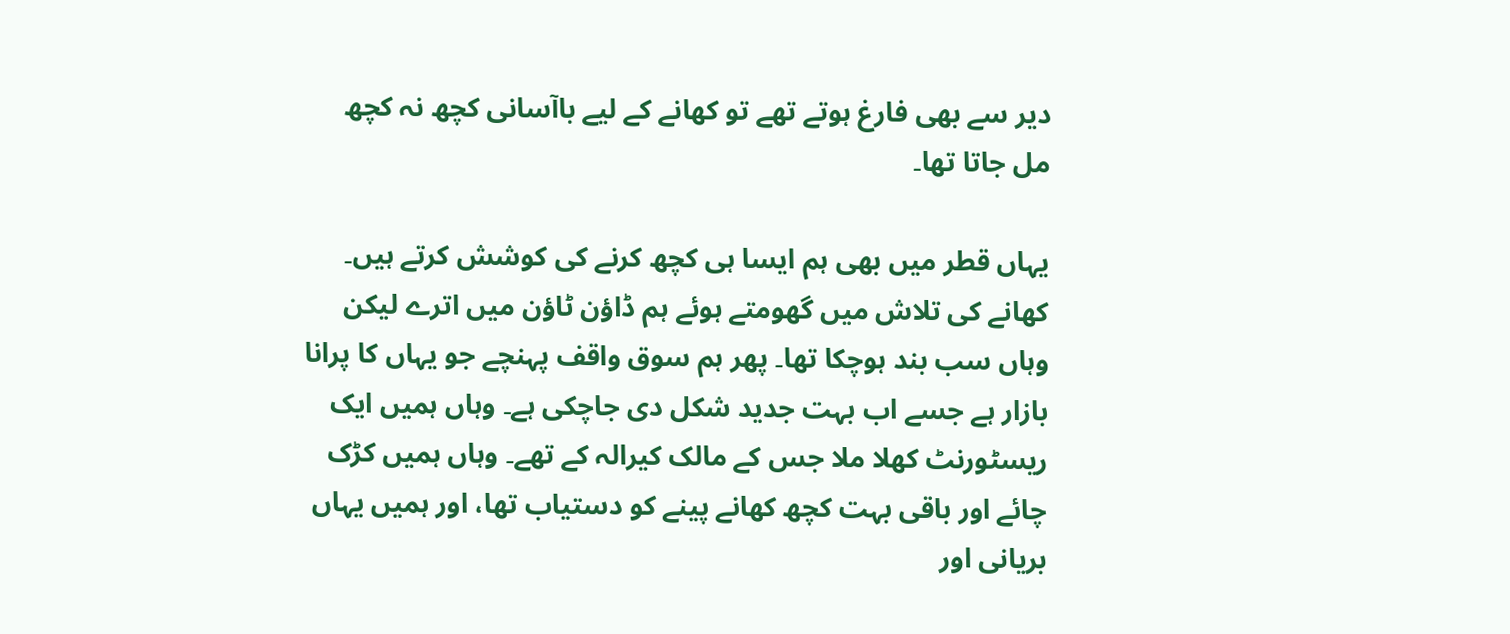دیر سے بھی فارغ ہوتے تھے تو کھانے کے لیے باآسانی کچھ نہ کچھ مل جاتا تھا۔

یہاں قطر میں بھی ہم ایسا ہی کچھ کرنے کی کوشش کرتے ہیں۔ کھانے کی تلاش میں گھومتے ہوئے ہم ڈاؤن ٹاؤن میں اترے لیکن وہاں سب بند ہوچکا تھا۔ پھر ہم سوق واقف پہنچے جو یہاں کا پرانا بازار ہے جسے اب بہت جدید شکل دی جاچکی ہے۔ وہاں ہمیں ایک ریسٹورنٹ کھلا ملا جس کے مالک کیرالہ کے تھے۔ وہاں ہمیں کڑک چائے اور باقی بہت کچھ کھانے پینے کو دستیاب تھا، اور ہمیں یہاں بریانی اور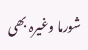شورما وغیرہ بھی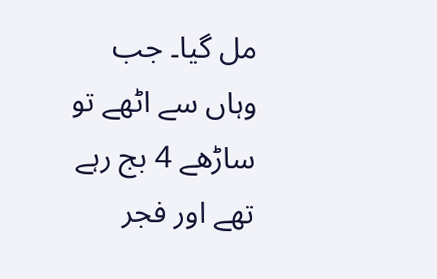مل گیا۔ جب وہاں سے اٹھے تو ساڑھے 4 بج رہے تھے اور فجر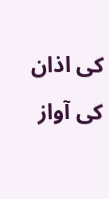کی اذان کی آواز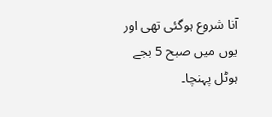آنا شروع ہوگئی تھی اور یوں میں صبح 5 بجے ہوٹل پہنچا۔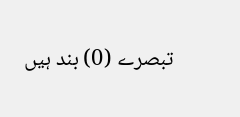تبصرے (0) بند ہیں